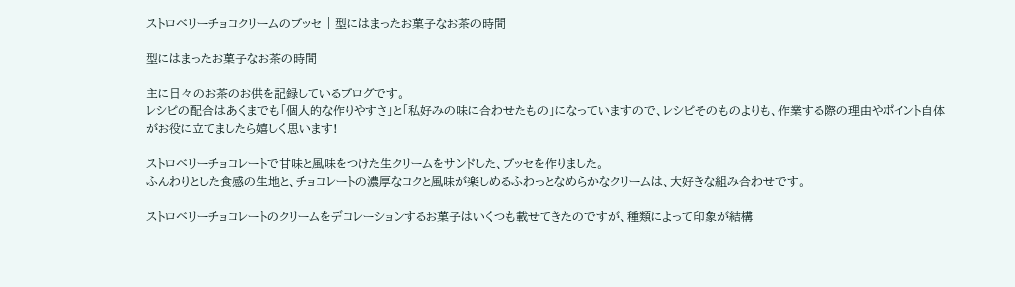ストロベリーチョコクリームのブッセ | 型にはまったお菓子なお茶の時間

型にはまったお菓子なお茶の時間

主に日々のお茶のお供を記録しているブログです。
レシピの配合はあくまでも「個人的な作りやすさ」と「私好みの味に合わせたもの」になっていますので、レシピそのものよりも、作業する際の理由やポイント自体がお役に立てましたら嬉しく思います!

ストロベリーチョコレートで甘味と風味をつけた生クリームをサンドした、ブッセを作りました。
ふんわりとした食感の生地と、チョコレートの濃厚なコクと風味が楽しめるふわっとなめらかなクリームは、大好きな組み合わせです。

ストロベリーチョコレートのクリームをデコレーションするお菓子はいくつも載せてきたのですが、種類によって印象が結構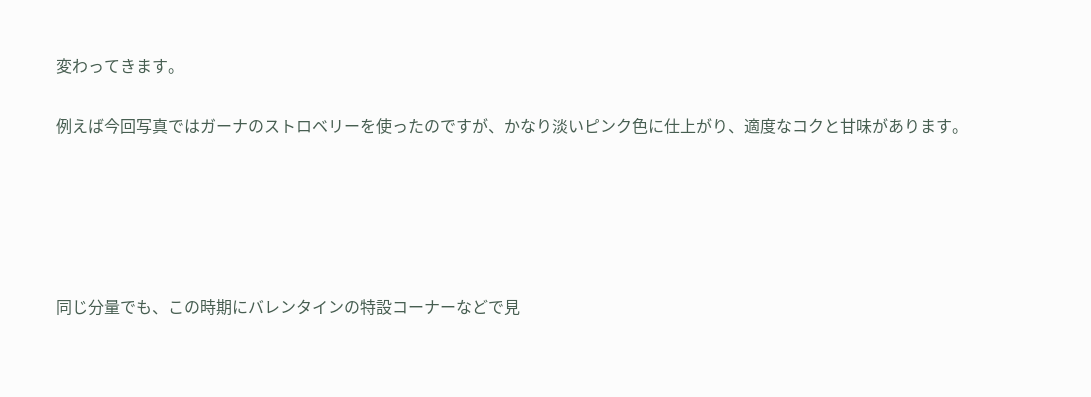変わってきます。

例えば今回写真ではガーナのストロベリーを使ったのですが、かなり淡いピンク色に仕上がり、適度なコクと甘味があります。





同じ分量でも、この時期にバレンタインの特設コーナーなどで見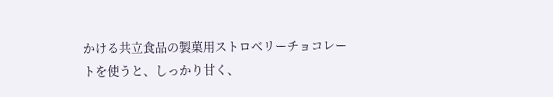かける共立食品の製菓用ストロベリーチョコレートを使うと、しっかり甘く、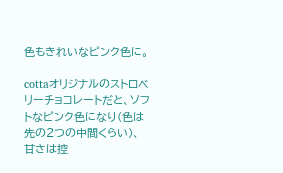色もきれいなピンク色に。

cottaオリジナルのストロベリーチョコレートだと、ソフトなピンク色になり(色は先の2つの中間くらい)、甘さは控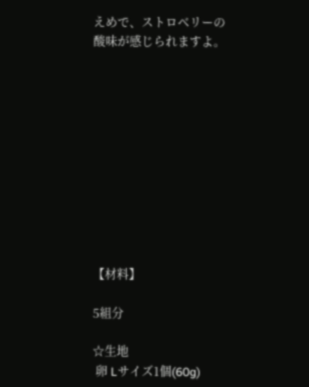えめで、ストロベリーの酸味が感じられますよ。











【材料】

5組分

☆生地
 卵 Lサイズ1個(60g)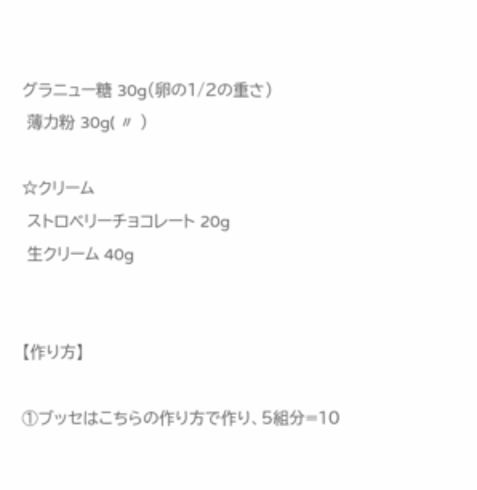グラニュー糖 30g(卵の1/2の重さ)
 薄力粉 30g( 〃 )

☆クリーム
 ストロベリーチョコレート 20g
 生クリーム 40g


【作り方】

①ブッセはこちらの作り方で作り、5組分=10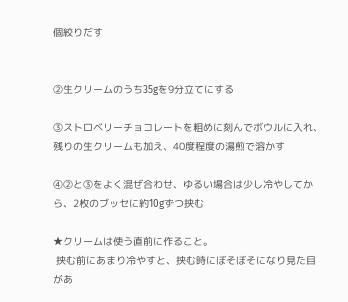個絞りだす


②生クリームのうち35gを9分立てにする

③ストロベリーチョコレートを粗めに刻んでボウルに入れ、残りの生クリームも加え、40度程度の湯煎で溶かす

④②と③をよく混ぜ合わせ、ゆるい場合は少し冷やしてから、2枚のブッセに約10gずつ挟む

★クリームは使う直前に作ること。
 挟む前にあまり冷やすと、挟む時にぼそぼそになり見た目があ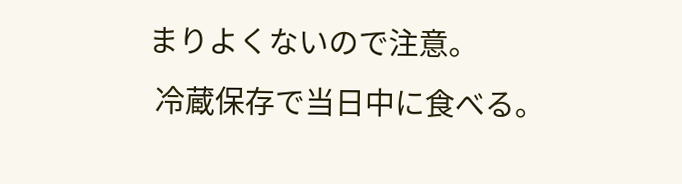まりよくないので注意。
 冷蔵保存で当日中に食べる。